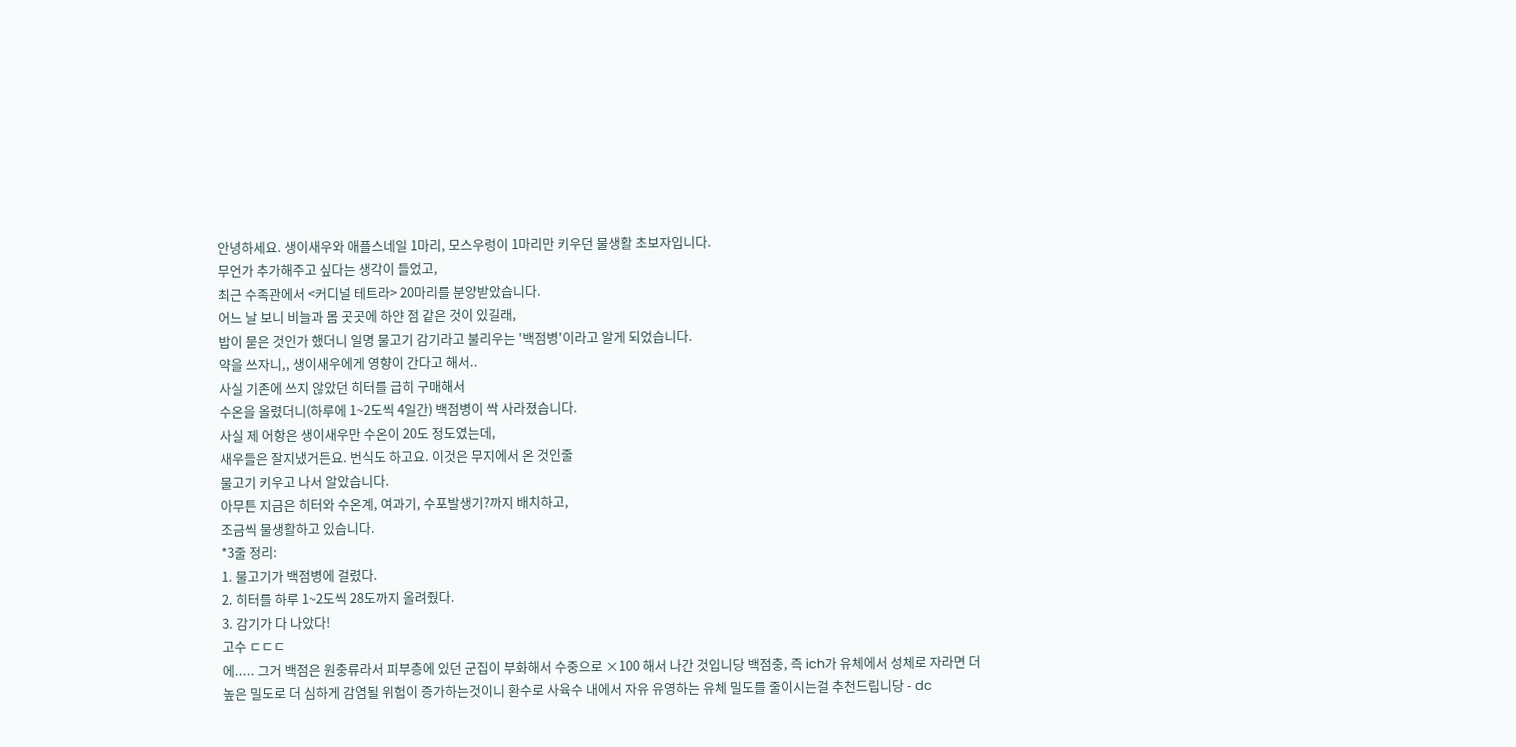안녕하세요. 생이새우와 애플스네일 1마리, 모스우렁이 1마리만 키우던 물생활 초보자입니다.
무언가 추가해주고 싶다는 생각이 들었고,
최근 수족관에서 <커디널 테트라> 20마리를 분양받았습니다.
어느 날 보니 비늘과 몸 곳곳에 하얀 점 같은 것이 있길래,
밥이 묻은 것인가 했더니 일명 물고기 감기라고 불리우는 '백점병'이라고 알게 되었습니다.
약을 쓰자니,, 생이새우에게 영향이 간다고 해서..
사실 기존에 쓰지 않았던 히터를 급히 구매해서
수온을 올렸더니(하루에 1~2도씩 4일간) 백점병이 싹 사라졌습니다.
사실 제 어항은 생이새우만 수온이 20도 정도였는데,
새우들은 잘지냈거든요. 번식도 하고요. 이것은 무지에서 온 것인줄
물고기 키우고 나서 알았습니다.
아무튼 지금은 히터와 수온계, 여과기, 수포발생기?까지 배치하고,
조금씩 물생활하고 있습니다.
*3줄 정리:
1. 물고기가 백점병에 걸렸다.
2. 히터를 하루 1~2도씩 28도까지 올려줬다.
3. 감기가 다 나았다!
고수 ㄷㄷㄷ
에..... 그거 백점은 원충류라서 피부층에 있던 군집이 부화해서 수중으로 ×100 해서 나간 것입니당 백점충, 즉 ich가 유체에서 성체로 자라면 더 높은 밀도로 더 심하게 감염될 위험이 증가하는것이니 환수로 사육수 내에서 자유 유영하는 유체 밀도를 줄이시는걸 추천드립니당 - dc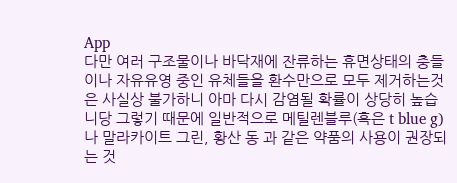App
다만 여러 구조물이나 바닥재에 잔류하는 휴면상태의 충들이나 자유유영 중인 유체들을 환수만으로 모두 제거하는것은 사실상 불가하니 아마 다시 감염될 확률이 상당히 높습니당 그렇기 때문에 일반적으로 메틸렌블루(혹은 t blue g) 나 말라카이트 그린, 황산 동 과 같은 약품의 사용이 권장되는 것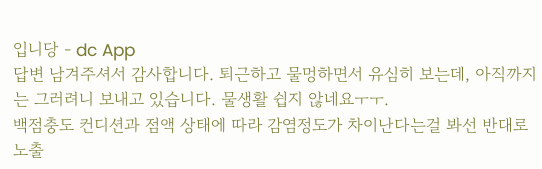입니당 - dc App
답변 남겨주셔서 감사합니다. 퇴근하고 물멍하면서 유심히 보는데, 아직까지는 그러려니 보내고 있습니다. 물생활 쉽지 않네요ㅜㅜ.
백점충도 컨디션과 점액 상태에 따라 감염정도가 차이난다는걸 봐선 반대로 노출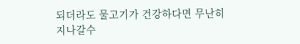되더라도 물고기가 건강하다면 무난히 지나갈수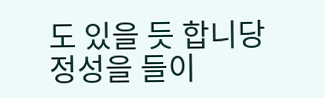도 있을 듯 합니당 정성을 들이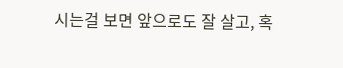시는걸 보면 앞으로도 잘 살고, 혹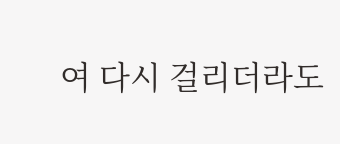여 다시 걸리더라도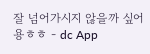잘 넘어가시지 않을까 싶어용ㅎㅎ - dc App